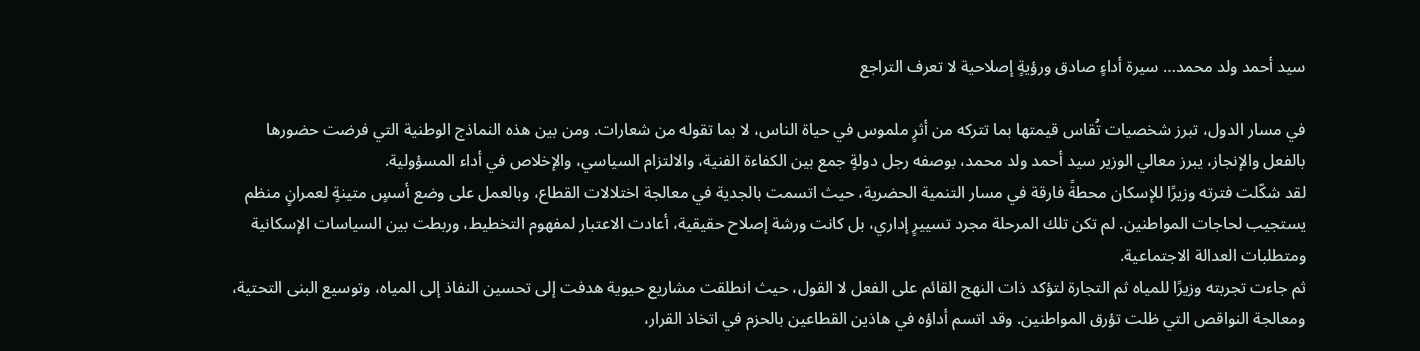سيد أحمد ولد محمد… سيرة أداءٍ صادق ورؤيةٍ إصلاحية لا تعرف التراجع

في مسار الدول، تبرز شخصيات تُقاس قيمتها بما تتركه من أثرٍ ملموس في حياة الناس، لا بما تقوله من شعارات. ومن بين هذه النماذج الوطنية التي فرضت حضورها بالفعل والإنجاز، يبرز معالي الوزير سيد أحمد ولد محمد، بوصفه رجل دولةٍ جمع بين الكفاءة الفنية، والالتزام السياسي، والإخلاص في أداء المسؤولية.
لقد شكّلت فترته وزيرًا للإسكان محطةً فارقة في مسار التنمية الحضرية، حيث اتسمت بالجدية في معالجة اختلالات القطاع، وبالعمل على وضع أسسٍ متينةٍ لعمرانٍ منظم يستجيب لحاجات المواطنين. لم تكن تلك المرحلة مجرد تسييرٍ إداري، بل كانت ورشة إصلاح حقيقية، أعادت الاعتبار لمفهوم التخطيط، وربطت بين السياسات الإسكانية ومتطلبات العدالة الاجتماعية.
ثم جاءت تجربته وزيرًا للمياه ثم التجارة لتؤكد ذات النهج القائم على الفعل لا القول، حيث انطلقت مشاريع حيوية هدفت إلى تحسين النفاذ إلى المياه، وتوسيع البنى التحتية، ومعالجة النواقص التي ظلت تؤرق المواطنين. وقد اتسم أداؤه في هاذين القطاعين بالحزم في اتخاذ القرار،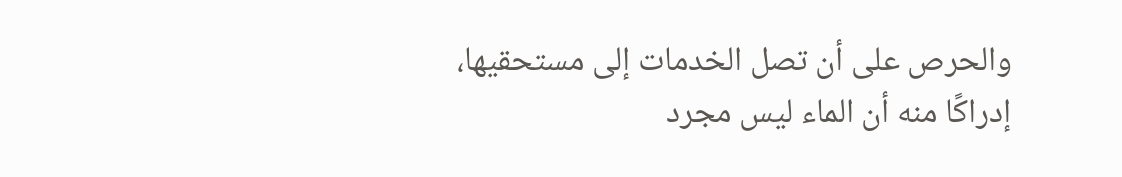والحرص على أن تصل الخدمات إلى مستحقيها، إدراكًا منه أن الماء ليس مجرد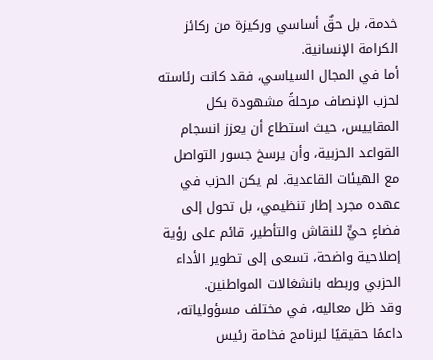خدمة، بل حقٌ أساسي وركيزة من ركائز الكرامة الإنسانية.
أما في المجال السياسي، فقد كانت رئاسته لحزب الإنصاف مرحلةً مشهودة بكل المقاييس، حيث استطاع أن يعزز انسجام القواعد الحزبية، وأن يرسخ جسور التواصل مع الهيئات القاعدية. لم يكن الحزب في عهده مجرد إطار تنظيمي، بل تحول إلى فضاءٍ حيٍّ للنقاش والتأطير، قائم على رؤية إصلاحية واضحة، تسعى إلى تطوير الأداء الحزبي وربطه بانشغالات المواطنين.
وقد ظل معاليه، في مختلف مسؤولياته، داعمًا حقيقيًا لبرنامج فخامة رئيس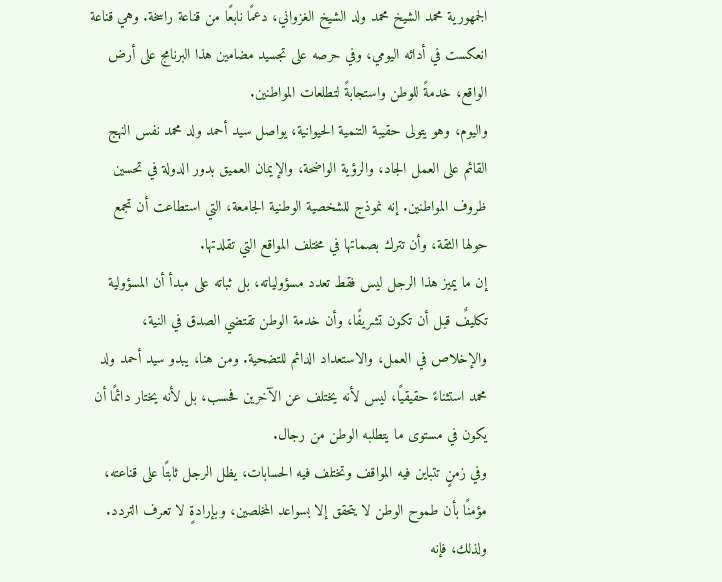الجمهورية محمد الشيخ محمد ولد الشيخ الغزواني، دعمًا نابعًا من قناعة راسخة. وهي قناعة انعكست في أدائه اليومي، وفي حرصه على تجسيد مضامين هذا البرنامج على أرض الواقع، خدمةً للوطن واستجابةً لتطلعات المواطنين.
واليوم، وهو يتولى حقيبة التنمية الحيوانية، يواصل سيد أحمد ولد محمد نفس النهج القائم على العمل الجاد، والرؤية الواضحة، والإيمان العميق بدور الدولة في تحسين ظروف المواطنين. إنه نموذج للشخصية الوطنية الجامعة، التي استطاعت أن تجمع حولها الثقة، وأن تترك بصماتها في مختلف المواقع التي تقلدتها.
إن ما يميز هذا الرجل ليس فقط تعدد مسؤولياته، بل ثباته على مبدأ أن المسؤولية تكليفٌ قبل أن تكون تشريفًا، وأن خدمة الوطن تقتضي الصدق في النية، والإخلاص في العمل، والاستعداد الدائم للتضحية. ومن هنا، يبدو سيد أحمد ولد محمد استثناءً حقيقيًا، ليس لأنه يختلف عن الآخرين فحسب، بل لأنه يختار دائمًا أن يكون في مستوى ما يتطلبه الوطن من رجال.
وفي زمنٍ تتباين فيه المواقف وتختلف فيه الحسابات، يظل الرجل ثابتًا على قناعته، مؤمنًا بأن طموح الوطن لا يتحقق إلا بسواعد المخلصين، وبإرادةٍ لا تعرف التردد. ولذلك، فإنه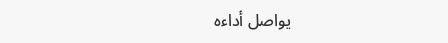يواصل أداءه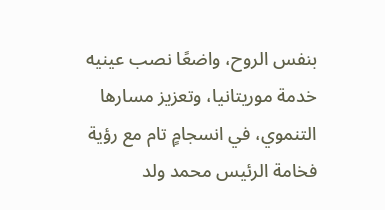بنفس الروح، واضعًا نصب عينيه خدمة موريتانيا، وتعزيز مسارها التنموي، في انسجامٍ تام مع رؤية فخامة الرئيس محمد ولد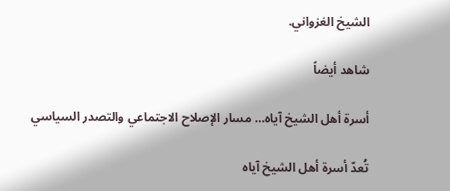الشيخ الغزواني.

شاهد أيضاً

أسرة أهل الشيخ آياه… مسار الإصلاح الاجتماعي والتصدر السياسي

تُعدّ أسرة أهل الشيخ آياه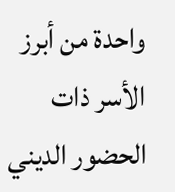واحدة من أبرز الأسر ذات الحضور الديني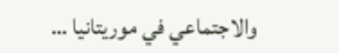والاجتماعي في موريتانيا …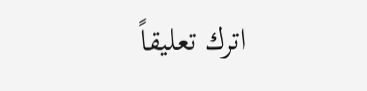اترك تعليقاً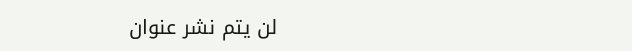لن يتم نشر عنوان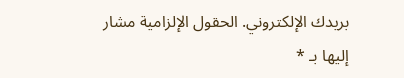بريدك الإلكتروني. الحقول الإلزامية مشار إليها بـ *